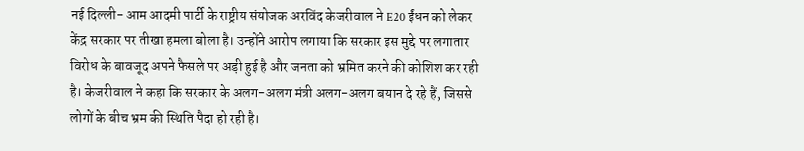नई दिल्ली- आम आदमी पार्टी के राष्ट्रीय संयोजक अरविंद केजरीवाल ने E20 ईंधन को लेकर केंद्र सरकार पर तीखा हमला बोला है। उन्होंने आरोप लगाया कि सरकार इस मुद्दे पर लगातार विरोध के बावजूद अपने फैसले पर अड़ी हुई है और जनता को भ्रमित करने की कोशिश कर रही है। केजरीवाल ने कहा कि सरकार के अलग-अलग मंत्री अलग-अलग बयान दे रहे हैं, जिससे लोगों के बीच भ्रम की स्थिति पैदा हो रही है।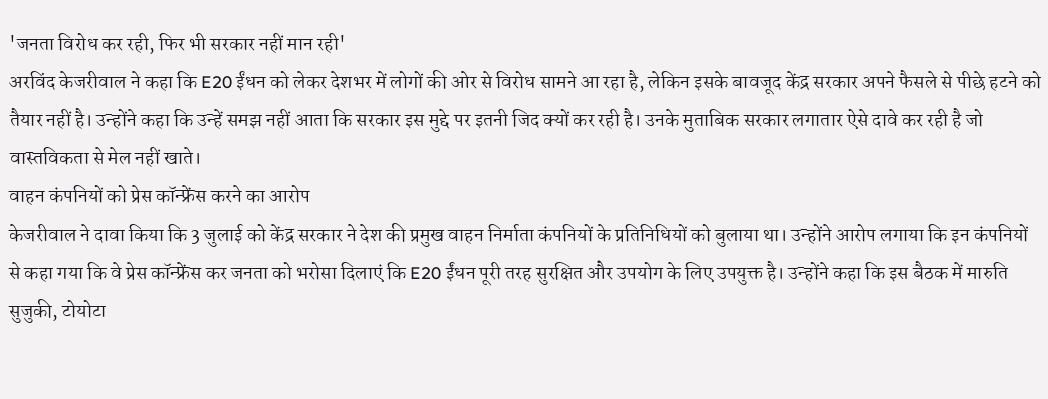'जनता विरोध कर रही, फिर भी सरकार नहीं मान रही'
अरविंद केजरीवाल ने कहा कि E20 ईंधन को लेकर देशभर में लोगों की ओर से विरोध सामने आ रहा है, लेकिन इसके बावजूद केंद्र सरकार अपने फैसले से पीछे हटने को तैयार नहीं है। उन्होंने कहा कि उन्हें समझ नहीं आता कि सरकार इस मुद्दे पर इतनी जिद क्यों कर रही है। उनके मुताबिक सरकार लगातार ऐसे दावे कर रही है जो वास्तविकता से मेल नहीं खाते।
वाहन कंपनियों को प्रेस कॉन्फ्रेंस करने का आरोप
केजरीवाल ने दावा किया कि 3 जुलाई को केंद्र सरकार ने देश की प्रमुख वाहन निर्माता कंपनियों के प्रतिनिधियों को बुलाया था। उन्होंने आरोप लगाया कि इन कंपनियों से कहा गया कि वे प्रेस कॉन्फ्रेंस कर जनता को भरोसा दिलाएं कि E20 ईंधन पूरी तरह सुरक्षित और उपयोग के लिए उपयुक्त है। उन्होंने कहा कि इस बैठक में मारुति सुजुकी, टोयोटा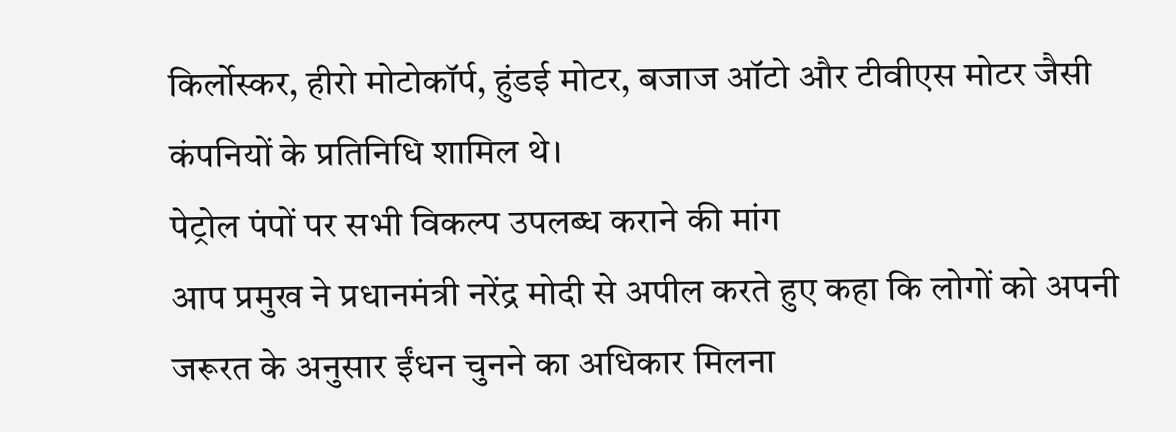किर्लोस्कर, हीरो मोटोकॉर्प, हुंडई मोटर, बजाज ऑटो और टीवीएस मोटर जैसी कंपनियों के प्रतिनिधि शामिल थे।
पेट्रोल पंपों पर सभी विकल्प उपलब्ध कराने की मांग
आप प्रमुख ने प्रधानमंत्री नरेंद्र मोदी से अपील करते हुए कहा कि लोगों को अपनी जरूरत के अनुसार ईंधन चुनने का अधिकार मिलना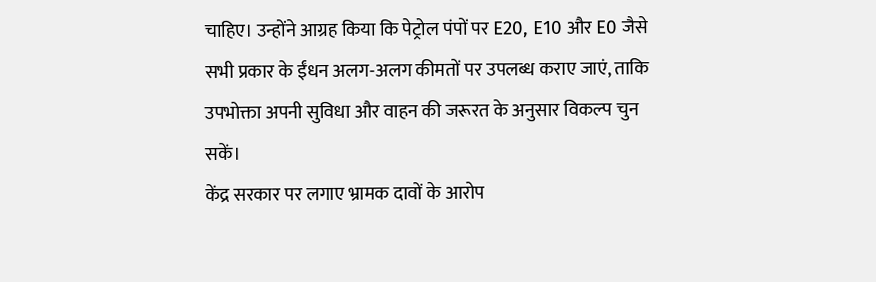चाहिए। उन्होंने आग्रह किया कि पेट्रोल पंपों पर E20, E10 और E0 जैसे सभी प्रकार के ईंधन अलग-अलग कीमतों पर उपलब्ध कराए जाएं, ताकि उपभोक्ता अपनी सुविधा और वाहन की जरूरत के अनुसार विकल्प चुन सकें।
केंद्र सरकार पर लगाए भ्रामक दावों के आरोप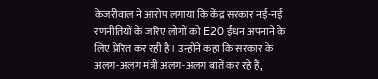केजरीवाल ने आरोप लगाया कि केंद्र सरकार नई-नई रणनीतियों के जरिए लोगों को E20 ईंधन अपनाने के लिए प्रेरित कर रही है। उन्होंने कहा कि सरकार के अलग-अलग मंत्री अलग-अलग बातें कर रहे हैं,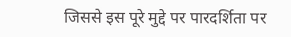जिससे इस पूरे मुद्दे पर पारदर्शिता पर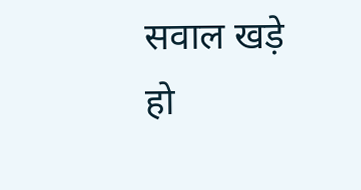सवाल खड़े हो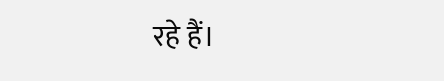रहे हैं।